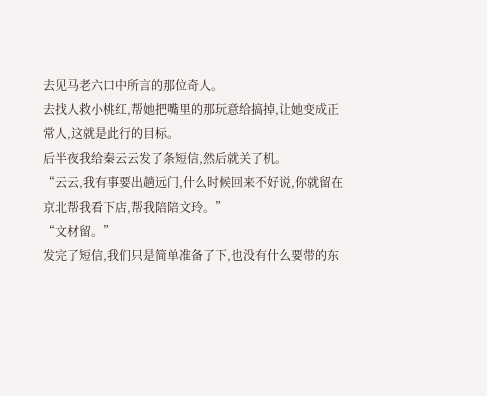去见马老六口中所言的那位奇人。
去找人救小桃红,帮她把嘴里的那玩意给搞掉,让她变成正常人,这就是此行的目标。
后半夜我给秦云云发了条短信,然后就关了机。
“云云,我有事要出趟远门,什么时候回来不好说,你就留在京北帮我看下店,帮我陪陪文玲。”
“文材留。”
发完了短信,我们只是简单准备了下,也没有什么要带的东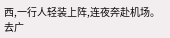西,一行人轻装上阵,连夜奔赴机场。
去广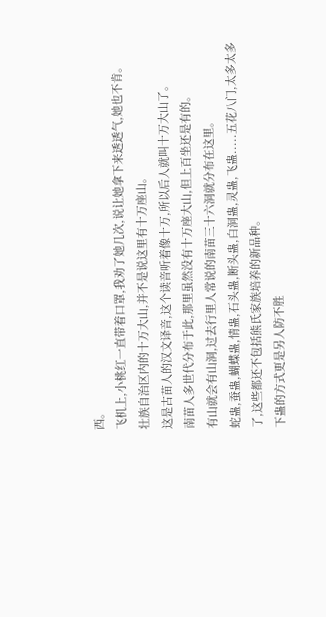西。
飞机上,小桃红一直带着口罩,我劝了她几次,说让她拿下来透透气,她也不肯。
壮族自治区内的十万大山,并不是说这里有十万座山。
这是古苗人的汉文译音,这个读音听着像十万,所以后人就叫十万大山了。
南苗人多世代分布于此,那里虽然没有十万座大山,但上百坐还是有的。
有山就会有山洞,过去行里人常说的南苗三十六洞就分布在这里。
蛇蛊,蚕蛊,蝴蝶蛊,情蛊,石头蛊,断头蛊,白洞蛊,灵蛊,飞蛊.....五花八门,太多太多了,这些都还不包括熊氏家族培养的新品种。
下蛊的方式更是另人防不胜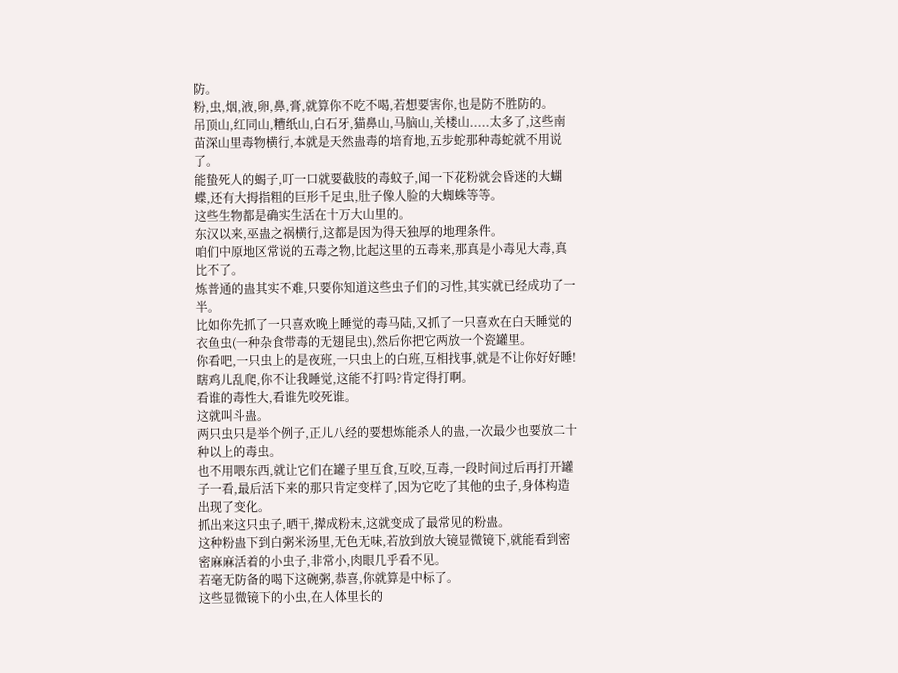防。
粉,虫,烟,液,卵,鼻,膏,就算你不吃不喝,若想要害你,也是防不胜防的。
吊顶山,红同山,糟纸山,白石牙,猫鼻山,马脑山,关楼山.....太多了,这些南苗深山里毒物横行,本就是天然蛊毒的培育地,五步蛇那种毒蛇就不用说了。
能蛰死人的蝎子,叮一口就要截肢的毒蚊子,闻一下花粉就会昏迷的大蝴蝶,还有大拇指粗的巨形千足虫,肚子像人脸的大蜘蛛等等。
这些生物都是确实生活在十万大山里的。
东汉以来,巫蛊之祸横行,这都是因为得天独厚的地理条件。
咱们中原地区常说的五毒之物,比起这里的五毒来,那真是小毒见大毒,真比不了。
炼普通的蛊其实不难,只要你知道这些虫子们的习性,其实就已经成功了一半。
比如你先抓了一只喜欢晚上睡觉的毒马陆,又抓了一只喜欢在白天睡觉的衣鱼虫(一种杂食带毒的无翅昆虫),然后你把它两放一个瓷罐里。
你看吧,一只虫上的是夜班,一只虫上的白班,互相找事,就是不让你好好睡!
瞎鸡儿乱爬,你不让我睡觉,这能不打吗?肯定得打啊。
看谁的毒性大,看谁先咬死谁。
这就叫斗蛊。
两只虫只是举个例子,正儿八经的要想炼能杀人的蛊,一次最少也要放二十种以上的毒虫。
也不用喂东西,就让它们在罐子里互食,互咬,互毒,一段时间过后再打开罐子一看,最后活下来的那只肯定变样了,因为它吃了其他的虫子,身体构造出现了变化。
抓出来这只虫子,晒干,撵成粉末,这就变成了最常见的粉蛊。
这种粉蛊下到白粥米汤里,无色无味,若放到放大镜显微镜下,就能看到密密麻麻活着的小虫子,非常小,肉眼几乎看不见。
若毫无防备的喝下这碗粥,恭喜,你就算是中标了。
这些显微镜下的小虫,在人体里长的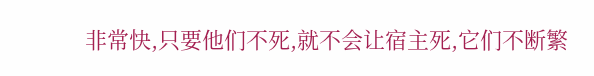非常快,只要他们不死,就不会让宿主死,它们不断繁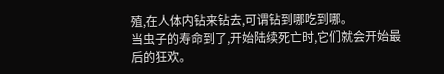殖,在人体内钻来钻去,可谓钻到哪吃到哪。
当虫子的寿命到了,开始陆续死亡时,它们就会开始最后的狂欢。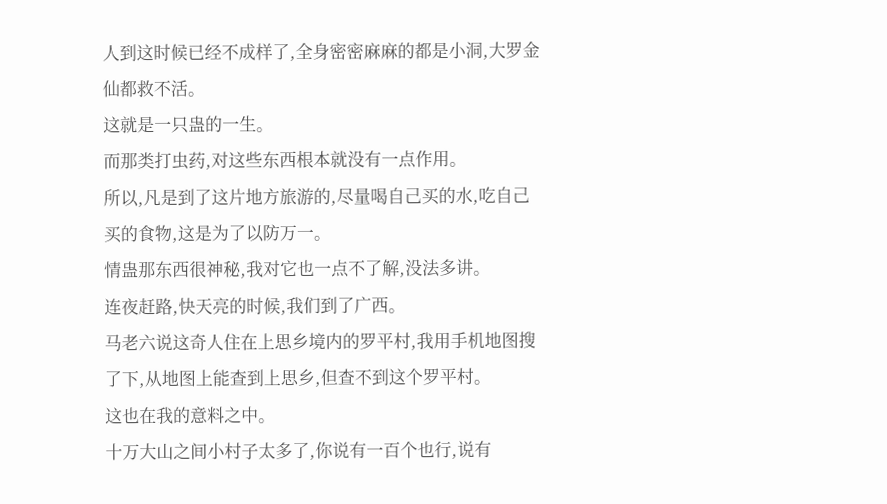人到这时候已经不成样了,全身密密麻麻的都是小洞,大罗金仙都救不活。
这就是一只蛊的一生。
而那类打虫药,对这些东西根本就没有一点作用。
所以,凡是到了这片地方旅游的,尽量喝自己买的水,吃自己买的食物,这是为了以防万一。
情蛊那东西很神秘,我对它也一点不了解,没法多讲。
连夜赶路,快天亮的时候,我们到了广西。
马老六说这奇人住在上思乡境内的罗平村,我用手机地图搜了下,从地图上能查到上思乡,但查不到这个罗平村。
这也在我的意料之中。
十万大山之间小村子太多了,你说有一百个也行,说有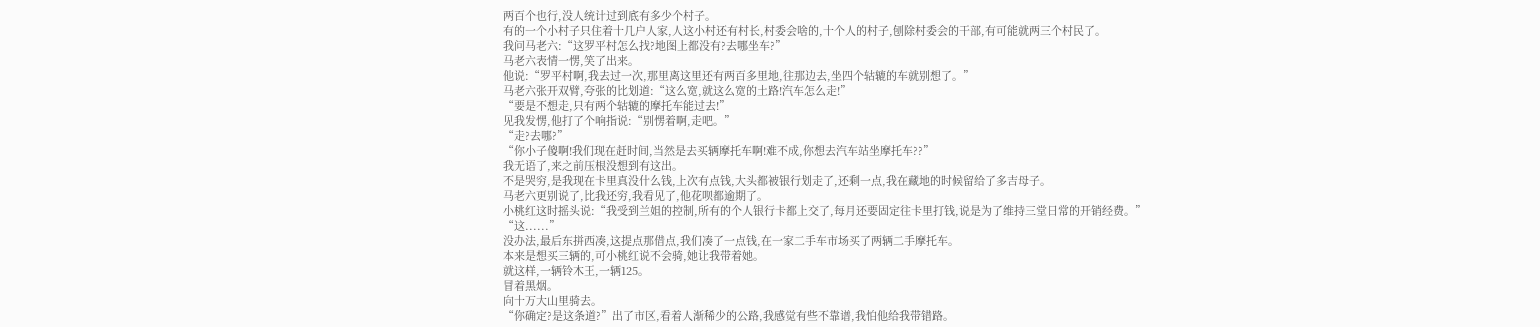两百个也行,没人统计过到底有多少个村子。
有的一个小村子只住着十几户人家,人这小村还有村长,村委会啥的,十个人的村子,刨除村委会的干部,有可能就两三个村民了。
我问马老六:“这罗平村怎么找?地图上都没有?去哪坐车?”
马老六表情一愣,笑了出来。
他说:“罗平村啊,我去过一次,那里离这里还有两百多里地,往那边去,坐四个轱辘的车就别想了。”
马老六张开双臂,夸张的比划道:“这么宽,就这么宽的土路!汽车怎么走!”
“要是不想走,只有两个轱辘的摩托车能过去!”
见我发愣,他打了个响指说:“别愣着啊,走吧。”
“走?去哪?”
“你小子傻啊!我们现在赶时间,当然是去买辆摩托车啊!难不成,你想去汽车站坐摩托车??”
我无语了,来之前压根没想到有这出。
不是哭穷,是我现在卡里真没什么钱,上次有点钱,大头都被银行划走了,还剩一点,我在藏地的时候留给了多吉母子。
马老六更别说了,比我还穷,我看见了,他花呗都逾期了。
小桃红这时摇头说:“我受到兰姐的控制,所有的个人银行卡都上交了,每月还要固定往卡里打钱,说是为了维持三堂日常的开销经费。”
“这......”
没办法,最后东拼西凑,这提点那借点,我们凑了一点钱,在一家二手车市场买了两辆二手摩托车。
本来是想买三辆的,可小桃红说不会骑,她让我带着她。
就这样,一辆铃木王,一辆125。
冒着黑烟。
向十万大山里骑去。
“你确定?是这条道?”出了市区,看着人渐稀少的公路,我感觉有些不靠谱,我怕他给我带错路。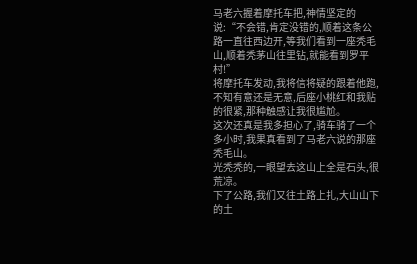马老六握着摩托车把,神情坚定的说:“不会错,肯定没错的,顺着这条公路一直往西边开,等我们看到一座秃毛山,顺着秃茅山往里钻,就能看到罗平村!”
将摩托车发动,我将信将疑的跟着他跑,不知有意还是无意,后座小桃红和我贴的很紧,那种触感让我很尴尬。
这次还真是我多担心了,骑车骑了一个多小时,我果真看到了马老六说的那座秃毛山。
光秃秃的,一眼望去这山上全是石头,很荒凉。
下了公路,我们又往土路上扎,大山山下的土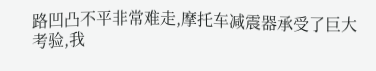路凹凸不平非常难走,摩托车减震器承受了巨大考验,我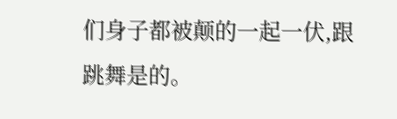们身子都被颠的一起一伏,跟跳舞是的。